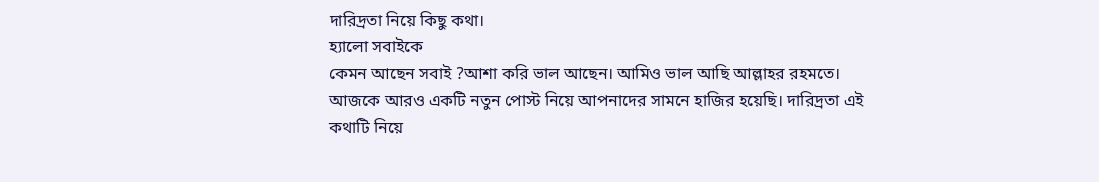দারিদ্রতা নিয়ে কিছু কথা।
হ্যালো সবাইকে
কেমন আছেন সবাই ?আশা করি ভাল আছেন। আমিও ভাল আছি আল্লাহর রহমতে। আজকে আরও একটি নতুন পোস্ট নিয়ে আপনাদের সামনে হাজির হয়েছি। দারিদ্রতা এই কথাটি নিয়ে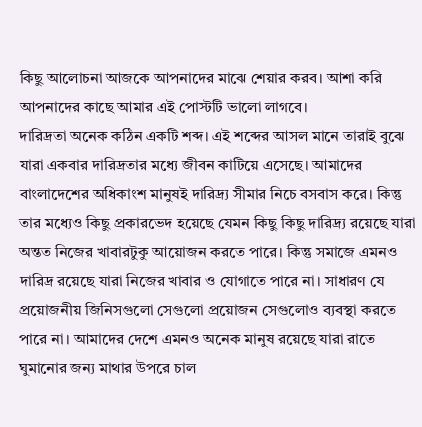কিছু আলোচনা আজকে আপনাদের মাঝে শেয়ার করব। আশা করি আপনাদের কাছে আমার এই পোস্টটি ভালো লাগবে।
দারিদ্রতা অনেক কঠিন একটি শব্দ। এই শব্দের আসল মানে তারাই বুঝে যারা একবার দারিদ্রতার মধ্যে জীবন কাটিয়ে এসেছে। আমাদের বাংলাদেশের অধিকাংশ মানুষই দারিদ্র্য সীমার নিচে বসবাস করে। কিন্তু তার মধ্যেও কিছু প্রকারভেদ হয়েছে যেমন কিছু কিছু দারিদ্র্য রয়েছে যারা অন্তত নিজের খাবারটুকু আয়োজন করতে পারে। কিন্তু সমাজে এমনও দারিদ্র রয়েছে যারা নিজের খাবার ও যোগাতে পারে না। সাধারণ যে প্রয়োজনীয় জিনিসগুলো সেগুলো প্রয়োজন সেগুলোও ব্যবস্থা করতে পারে না। আমাদের দেশে এমনও অনেক মানুষ রয়েছে যারা রাতে ঘুমানোর জন্য মাথার উপরে চাল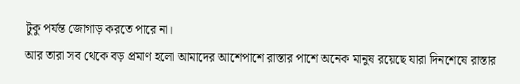টুকু পর্যন্ত জোগাড় করতে পারে না।
আর তারা সব থেকে বড় প্রমাণ হলো আমাদের আশেপাশে রাস্তার পাশে অনেক মানুষ রয়েছে যারা দিনশেষে রাস্তার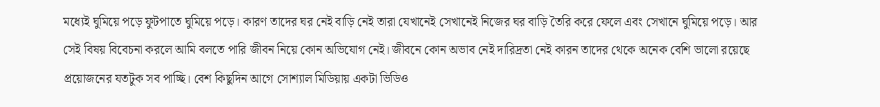মধ্যেই ঘুমিয়ে পড়ে ফুটপাতে ঘুমিয়ে পড়ে। কারণ তাদের ঘর নেই বাড়ি নেই তারা যেখানেই সেখানেই নিজের ঘর বাড়ি তৈরি করে ফেলে এবং সেখানে ঘুমিয়ে পড়ে। আর সেই বিষয় বিবেচনা করলে আমি বলতে পারি জীবন নিয়ে কোন অভিযোগ নেই। জীবনে কোন অভাব নেই দারিদ্রতা নেই কারন তাদের থেকে অনেক বেশি ভালো রয়েছে প্রয়োজনের যতটুক সব পাচ্ছি। বেশ কিছুদিন আগে সোশ্যাল মিডিয়ায় একটা ভিডিও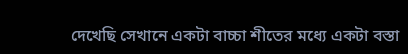দেখেছি সেখানে একটা বাচ্চা শীতের মধ্যে একটা বস্তা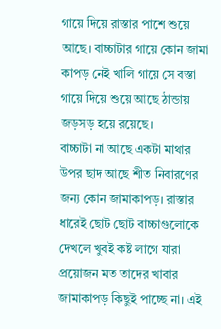গায়ে দিয়ে রাস্তার পাশে শুয়ে আছে। বাচ্চাটার গায়ে কোন জামা কাপড় নেই খালি গায়ে সে বস্তা গায়ে দিয়ে শুয়ে আছে ঠান্ডায় জড়সড় হয়ে রয়েছে।
বাচ্চাটা না আছে একটা মাথার উপর ছাদ আছে শীত নিবারণের জন্য কোন জামাকাপড়। রাস্তার ধারেই ছোট ছোট বাচ্চাগুলোকে দেখলে খুবই কষ্ট লাগে যারা প্রয়োজন মত তাদের খাবার জামাকাপড় কিছুই পাচ্ছে না। এই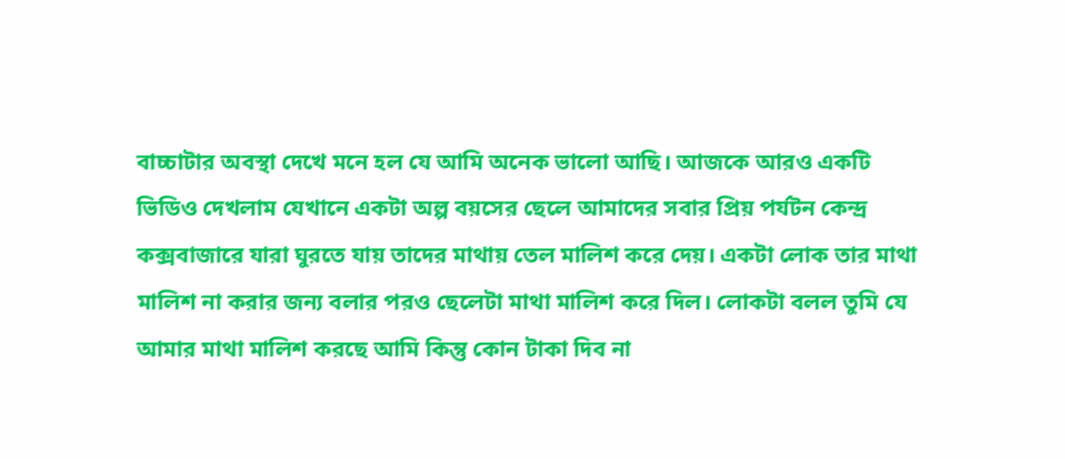বাচ্চাটার অবস্থা দেখে মনে হল যে আমি অনেক ভালো আছি। আজকে আরও একটি ভিডিও দেখলাম যেখানে একটা অল্প বয়সের ছেলে আমাদের সবার প্রিয় পর্যটন কেন্দ্র কক্সবাজারে যারা ঘুরতে যায় তাদের মাথায় তেল মালিশ করে দেয়। একটা লোক তার মাথা মালিশ না করার জন্য বলার পরও ছেলেটা মাথা মালিশ করে দিল। লোকটা বলল তুমি যে আমার মাথা মালিশ করছে আমি কিন্তু কোন টাকা দিব না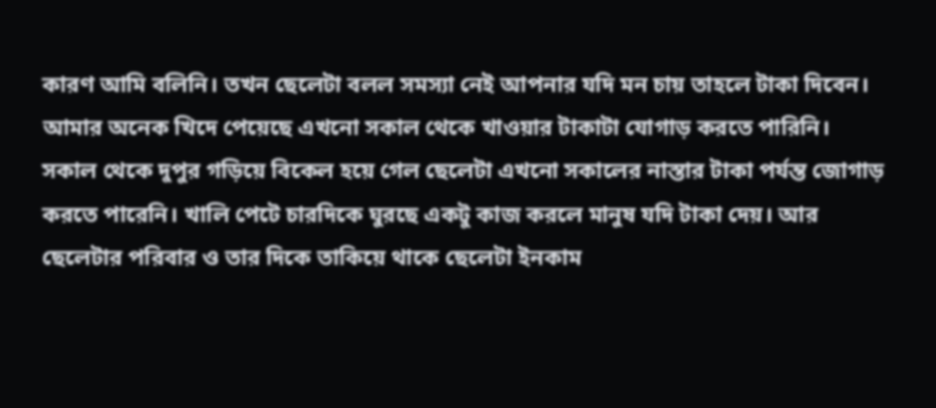কারণ আমি বলিনি। তখন ছেলেটা বলল সমস্যা নেই আপনার যদি মন চায় তাহলে টাকা দিবেন। আমার অনেক খিদে পেয়েছে এখনো সকাল থেকে খাওয়ার টাকাটা যোগাড় করতে পারিনি।
সকাল থেকে দুপুর গড়িয়ে বিকেল হয়ে গেল ছেলেটা এখনো সকালের নাস্তার টাকা পর্যন্ত জোগাড় করতে পারেনি। খালি পেটে চারদিকে ঘুরছে একটু কাজ করলে মানুষ যদি টাকা দেয়। আর ছেলেটার পরিবার ও তার দিকে তাকিয়ে থাকে ছেলেটা ইনকাম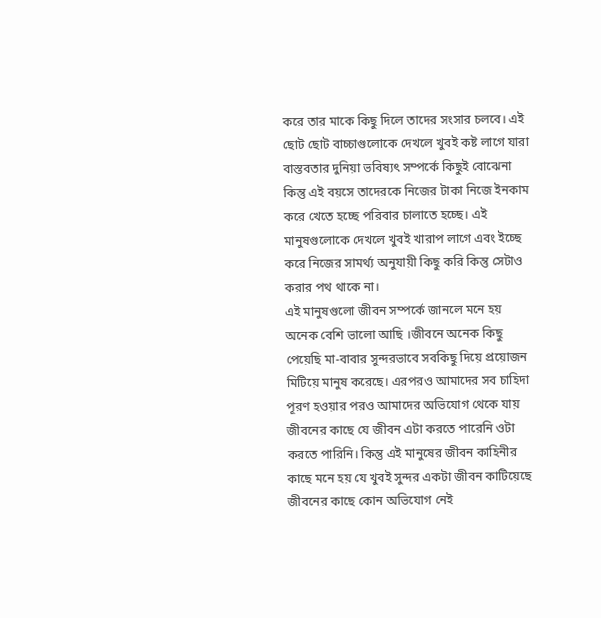করে তার মাকে কিছু দিলে তাদের সংসার চলবে। এই ছোট ছোট বাচ্চাগুলোকে দেখলে খুবই কষ্ট লাগে যারা বাস্তবতার দুনিয়া ভবিষ্যৎ সম্পর্কে কিছুই বোঝেনা কিন্তু এই বয়সে তাদেরকে নিজের টাকা নিজে ইনকাম করে খেতে হচ্ছে পরিবার চালাতে হচ্ছে। এই মানুষগুলোকে দেখলে খুবই খারাপ লাগে এবং ইচ্ছে করে নিজের সামর্থ্য অনুযায়ী কিছু করি কিন্তু সেটাও করার পথ থাকে না।
এই মানুষগুলো জীবন সম্পর্কে জানলে মনে হয় অনেক বেশি ভালো আছি ।জীবনে অনেক কিছু পেয়েছি মা-বাবার সুন্দরভাবে সবকিছু দিয়ে প্রয়োজন মিটিয়ে মানুষ করেছে। এরপরও আমাদের সব চাহিদা পূরণ হওয়ার পরও আমাদের অভিযোগ থেকে যায় জীবনের কাছে যে জীবন এটা করতে পারেনি ওটা করতে পারিনি। কিন্তু এই মানুষের জীবন কাহিনীর কাছে মনে হয় যে খুবই সুন্দর একটা জীবন কাটিয়েছে জীবনের কাছে কোন অভিযোগ নেই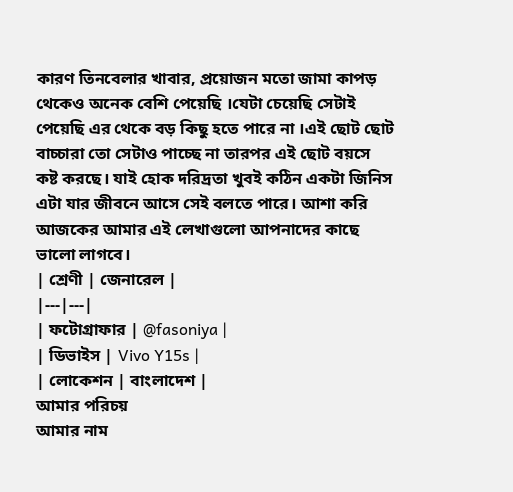কারণ তিনবেলার খাবার, প্রয়োজন মতো জামা কাপড় থেকেও অনেক বেশি পেয়েছি ।যেটা চেয়েছি সেটাই পেয়েছি এর থেকে বড় কিছু হতে পারে না ।এই ছোট ছোট বাচ্চারা তো সেটাও পাচ্ছে না তারপর এই ছোট বয়সে কষ্ট করছে। যাই হোক দরিদ্রতা খুবই কঠিন একটা জিনিস এটা যার জীবনে আসে সেই বলতে পারে। আশা করি আজকের আমার এই লেখাগুলো আপনাদের কাছে ভালো লাগবে।
| শ্রেণী | জেনারেল |
|---|---|
| ফটোগ্রাফার | @fasoniya |
| ডিভাইস | Vivo Y15s |
| লোকেশন | বাংলাদেশ |
আমার পরিচয়
আমার নাম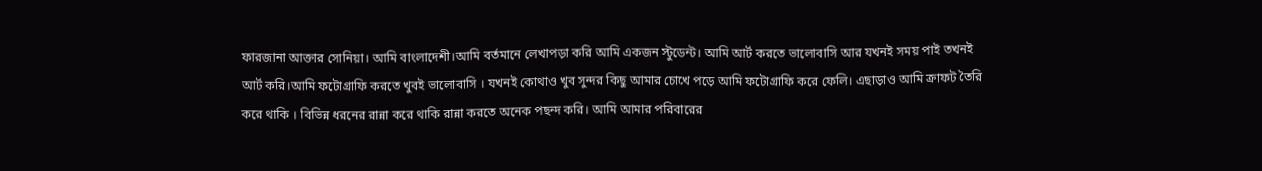ফারজানা আক্তার সোনিয়া। আমি বাংলাদেশী।আমি বর্তমানে লেখাপড়া করি আমি একজন স্টুডেন্ট। আমি আর্ট করতে ভালোবাসি আর যখনই সময় পাই তখনই আর্ট করি।আমি ফটোগ্রাফি করতে খুবই ভালোবাসি । যখনই কোথাও খুব সুন্দর কিছু আমার চোখে পড়ে আমি ফটোগ্রাফি করে ফেলি। এছাড়াও আমি ক্রাফট তৈরি করে থাকি । বিভিন্ন ধরনের রান্না করে থাকি রান্না করতে অনেক পছন্দ করি। আমি আমার পরিবারের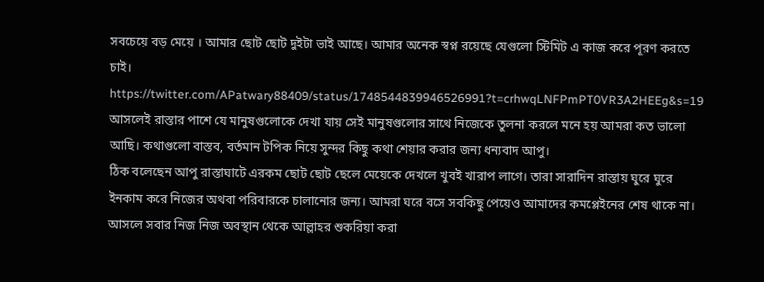সবচেয়ে বড় মেয়ে । আমার ছোট ছোট দুইটা ভাই আছে। আমার অনেক স্বপ্ন রয়েছে যেগুলো স্টিমিট এ কাজ করে পূরণ করতে চাই।
https://twitter.com/APatwary88409/status/1748544839946526991?t=crhwqLNFPmPT0VR3A2HEEg&s=19
আসলেই রাস্তার পাশে যে মানুষগুলোকে দেখা যায় সেই মানুষগুলোর সাথে নিজেকে তুলনা করলে মনে হয় আমরা কত ভালো আছি। কথাগুলো বাস্তব, বর্তমান টপিক নিয়ে সুন্দর কিছু কথা শেয়ার করার জন্য ধন্যবাদ আপু।
ঠিক বলেছেন আপু রাস্তাঘাটে এরকম ছোট ছোট ছেলে মেয়েকে দেখলে খুবই খারাপ লাগে। তারা সারাদিন রাস্তায় ঘুরে ঘুরে ইনকাম করে নিজের অথবা পরিবারকে চালানোর জন্য। আমরা ঘরে বসে সবকিছু পেয়েও আমাদের কমপ্লেইনের শেষ থাকে না। আসলে সবার নিজ নিজ অবস্থান থেকে আল্লাহর শুকরিয়া করা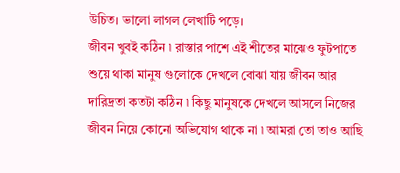উচিত। ভালো লাগল লেখাটি পড়ে।
জীবন খুবই কঠিন ৷ রাস্তার পাশে এই শীতের মাঝেও ফুটপাতে শুয়ে থাকা মানুষ গুলোকে দেখলে বোঝা যায় জীবন আর দারিদ্রতা কতটা কঠিন ৷ কিছু মানুষকে দেখলে আসলে নিজের জীবন নিয়ে কোনো অভিযোগ থাকে না ৷ আমরা তো তাও আছি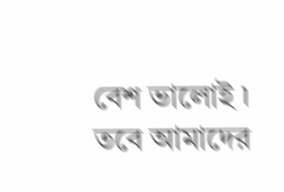বেশ ভালোই ৷ তবে আমাদের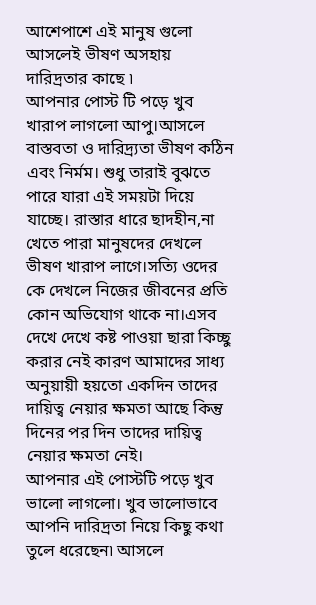আশেপাশে এই মানুষ গুলো আসলেই ভীষণ অসহায় দারিদ্রতার কাছে ৷
আপনার পোস্ট টি পড়ে খুব খারাপ লাগলো আপু।আসলে বাস্তবতা ও দারিদ্র্যতা ভীষণ কঠিন এবং নির্মম। শুধু তারাই বুঝতে পারে যারা এই সময়টা দিয়ে যাচ্ছে। রাস্তার ধারে ছাদহীন,না খেতে পারা মানুষদের দেখলে ভীষণ খারাপ লাগে।সত্যি ওদের কে দেখলে নিজের জীবনের প্রতি কোন অভিযোগ থাকে না।এসব দেখে দেখে কষ্ট পাওয়া ছারা কিচ্ছু করার নেই কারণ আমাদের সাধ্য অনুয়ায়ী হয়তো একদিন তাদের দায়িত্ব নেয়ার ক্ষমতা আছে কিন্তু দিনের পর দিন তাদের দায়িত্ব নেয়ার ক্ষমতা নেই।
আপনার এই পোস্টটি পড়ে খুব ভালো লাগলো। খুব ভালোভাবে আপনি দারিদ্রতা নিয়ে কিছু কথা তুলে ধরেছেন৷ আসলে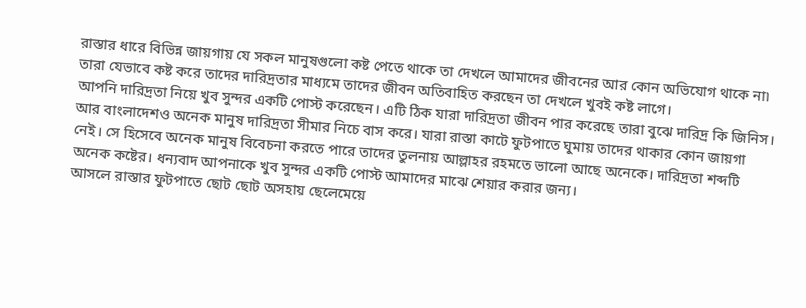রাস্তার ধারে বিভিন্ন জায়গায় যে সকল মানুষগুলো কষ্ট পেতে থাকে তা দেখলে আমাদের জীবনের আর কোন অভিযোগ থাকে না৷ তারা যেভাবে কষ্ট করে তাদের দারিদ্রতার মাধ্যমে তাদের জীবন অতিবাহিত করছেন তা দেখলে খুবই কষ্ট লাগে।
আপনি দারিদ্রতা নিয়ে খুব সুন্দর একটি পোস্ট করেছেন। এটি ঠিক যারা দারিদ্রতা জীবন পার করেছে তারা বুঝে দারিদ্র কি জিনিস। আর বাংলাদেশও অনেক মানুষ দারিদ্রতা সীমার নিচে বাস করে। যারা রাস্তা কাটে ফুটপাতে ঘুমায় তাদের থাকার কোন জায়গা নেই। সে হিসেবে অনেক মানুষ বিবেচনা করতে পারে তাদের তুলনায় আল্লাহর রহমতে ভালো আছে অনেকে। দারিদ্রতা শব্দটি অনেক কষ্টের। ধন্যবাদ আপনাকে খুব সুন্দর একটি পোস্ট আমাদের মাঝে শেয়ার করার জন্য।
আসলে রাস্তার ফুটপাতে ছোট ছোট অসহায় ছেলেমেয়ে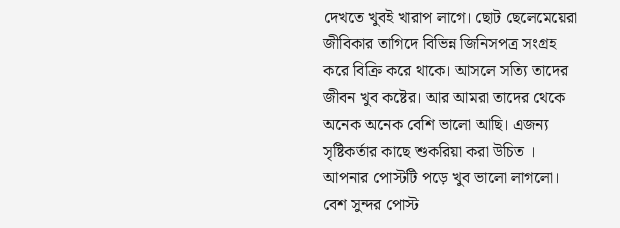দেখতে খুবই খারাপ লাগে। ছোট ছেলেমেয়েরা জীবিকার তাগিদে বিভিন্ন জিনিসপত্র সংগ্রহ করে বিক্রি করে থাকে। আসলে সত্যি তাদের জীবন খুব কষ্টের। আর আমরা তাদের থেকে অনেক অনেক বেশি ভালো আছি। এজন্য সৃষ্টিকর্তার কাছে শুকরিয়া করা উচিত । আপনার পোস্টটি পড়ে খুব ভালো লাগলো। বেশ সুন্দর পোস্ট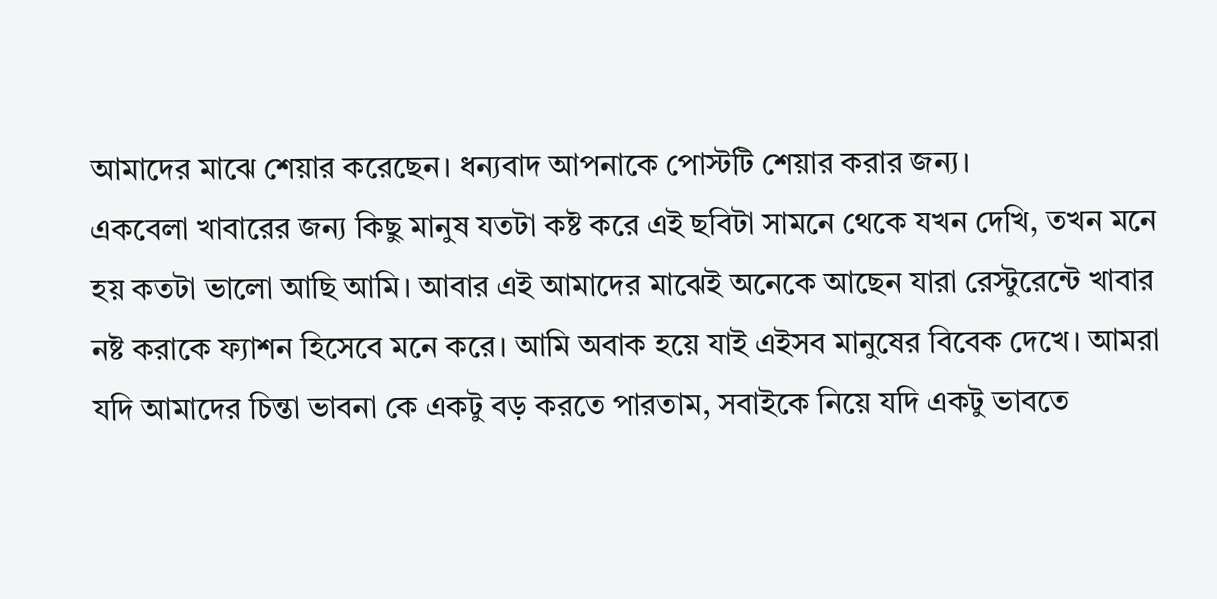আমাদের মাঝে শেয়ার করেছেন। ধন্যবাদ আপনাকে পোস্টটি শেয়ার করার জন্য।
একবেলা খাবারের জন্য কিছু মানুষ যতটা কষ্ট করে এই ছবিটা সামনে থেকে যখন দেখি, তখন মনে হয় কতটা ভালো আছি আমি। আবার এই আমাদের মাঝেই অনেকে আছেন যারা রেস্টুরেন্টে খাবার নষ্ট করাকে ফ্যাশন হিসেবে মনে করে। আমি অবাক হয়ে যাই এইসব মানুষের বিবেক দেখে। আমরা যদি আমাদের চিন্তা ভাবনা কে একটু বড় করতে পারতাম, সবাইকে নিয়ে যদি একটু ভাবতে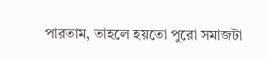পারতাম, তাহলে হয়তো পুরো সমাজটা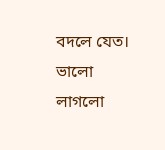বদলে যেত। ভালো লাগলো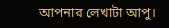আপনার লেখাটা আপু।